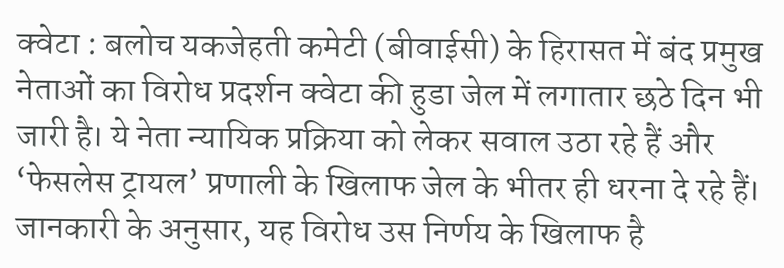क्वेटा : बलोच यकजेहती कमेटी (बीवाईसी) के हिरासत में बंद प्रमुख नेताओं का विरोध प्रदर्शन क्वेटा की हुडा जेल में लगातार छठे दिन भी जारी है। ये नेता न्यायिक प्रक्रिया को लेकर सवाल उठा रहे हैं और ‘फेसलेस ट्रायल’ प्रणाली के खिलाफ जेल के भीतर ही धरना दे रहे हैं।
जानकारी के अनुसार, यह विरोध उस निर्णय के खिलाफ है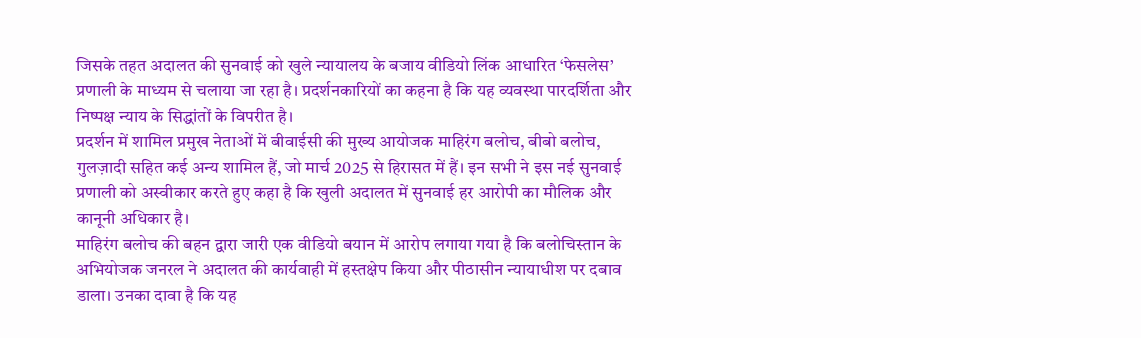जिसके तहत अदालत की सुनवाई को खुले न्यायालय के बजाय वीडियो लिंक आधारित ‘फेसलेस’ प्रणाली के माध्यम से चलाया जा रहा है। प्रदर्शनकारियों का कहना है कि यह व्यवस्था पारदर्शिता और निष्पक्ष न्याय के सिद्धांतों के विपरीत है।
प्रदर्शन में शामिल प्रमुख नेताओं में बीवाईसी की मुख्य आयोजक माहिरंग बलोच, बीबो बलोच, गुलज़ादी सहित कई अन्य शामिल हैं, जो मार्च 2025 से हिरासत में हैं। इन सभी ने इस नई सुनवाई प्रणाली को अस्वीकार करते हुए कहा है कि खुली अदालत में सुनवाई हर आरोपी का मौलिक और कानूनी अधिकार है।
माहिरंग बलोच की बहन द्वारा जारी एक वीडियो बयान में आरोप लगाया गया है कि बलोचिस्तान के अभियोजक जनरल ने अदालत की कार्यवाही में हस्तक्षेप किया और पीठासीन न्यायाधीश पर दबाव डाला। उनका दावा है कि यह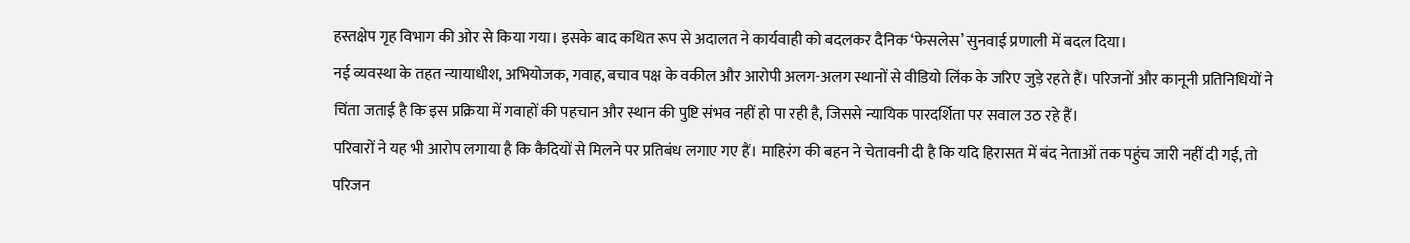हस्तक्षेप गृह विभाग की ओर से किया गया। इसके बाद कथित रूप से अदालत ने कार्यवाही को बदलकर दैनिक ‘फेसलेस’ सुनवाई प्रणाली में बदल दिया।
नई व्यवस्था के तहत न्यायाधीश, अभियोजक, गवाह, बचाव पक्ष के वकील और आरोपी अलग-अलग स्थानों से वीडियो लिंक के जरिए जुड़े रहते हैं। परिजनों और कानूनी प्रतिनिधियों ने चिंता जताई है कि इस प्रक्रिया में गवाहों की पहचान और स्थान की पुष्टि संभव नहीं हो पा रही है, जिससे न्यायिक पारदर्शिता पर सवाल उठ रहे हैं।
परिवारों ने यह भी आरोप लगाया है कि कैदियों से मिलने पर प्रतिबंध लगाए गए हैं। माहिरंग की बहन ने चेतावनी दी है कि यदि हिरासत में बंद नेताओं तक पहुंच जारी नहीं दी गई, तो परिजन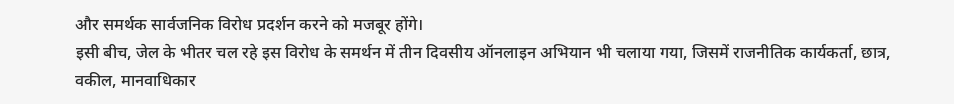और समर्थक सार्वजनिक विरोध प्रदर्शन करने को मजबूर होंगे।
इसी बीच, जेल के भीतर चल रहे इस विरोध के समर्थन में तीन दिवसीय ऑनलाइन अभियान भी चलाया गया, जिसमें राजनीतिक कार्यकर्ता, छात्र, वकील, मानवाधिकार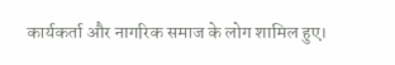कार्यकर्ता और नागरिक समाज के लोग शामिल हुए।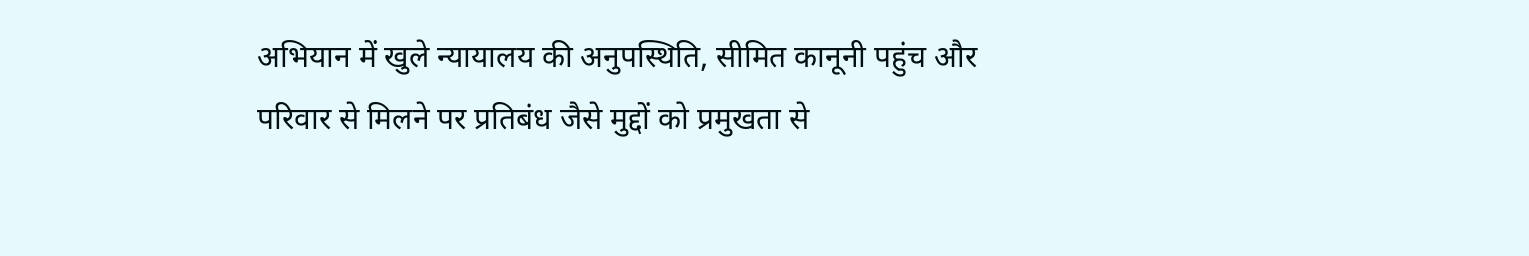अभियान में खुले न्यायालय की अनुपस्थिति, सीमित कानूनी पहुंच और परिवार से मिलने पर प्रतिबंध जैसे मुद्दों को प्रमुखता से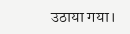उठाया गया।